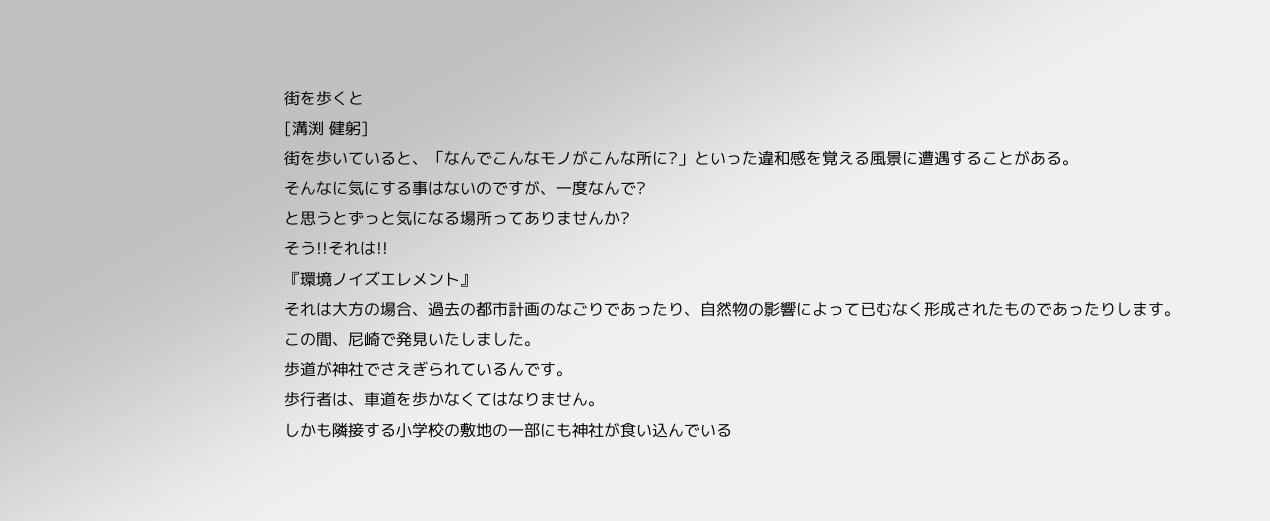街を歩くと
[溝渕 健躬]
街を歩いていると、「なんでこんなモノがこんな所に?」といった違和感を覚える風景に遭遇することがある。
そんなに気にする事はないのですが、一度なんで?
と思うとずっと気になる場所ってありませんか?
そう!!それは!!
『環境ノイズエレメント』
それは大方の場合、過去の都市計画のなごりであったり、自然物の影響によって已むなく形成されたものであったりします。
この間、尼崎で発見いたしました。
歩道が神社でさえぎられているんです。
歩行者は、車道を歩かなくてはなりません。
しかも隣接する小学校の敷地の一部にも神社が食い込んでいる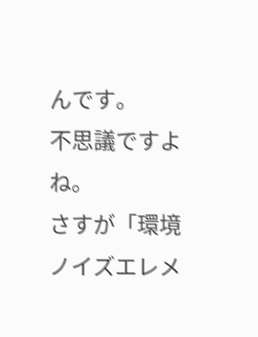んです。
不思議ですよね。
さすが「環境ノイズエレメ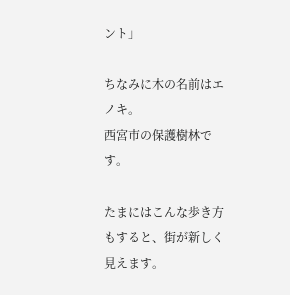ント」

ちなみに木の名前はエノキ。
西宮市の保護樹林です。

たまにはこんな歩き方もすると、街が新しく見えます。